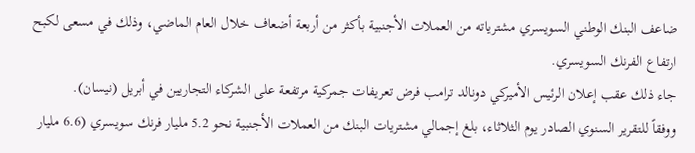ضاعف البنك الوطني السويسري مشترياته من العملات الأجنبية بأكثر من أربعة أضعاف خلال العام الماضي، وذلك في مسعى لكبح ارتفاع الفرنك السويسري.
جاء ذلك عقب إعلان الرئيس الأميركي دونالد ترامب فرض تعريفات جمركية مرتفعة على الشركاء التجاريين في أبريل (نيسان).
ووفقاً للتقرير السنوي الصادر يوم الثلاثاء، بلغ إجمالي مشتريات البنك من العملات الأجنبية نحو 5.2 مليار فرنك سويسري (6.6 مليار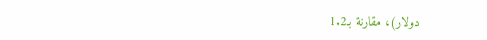دولار)، مقارنة بـ1.2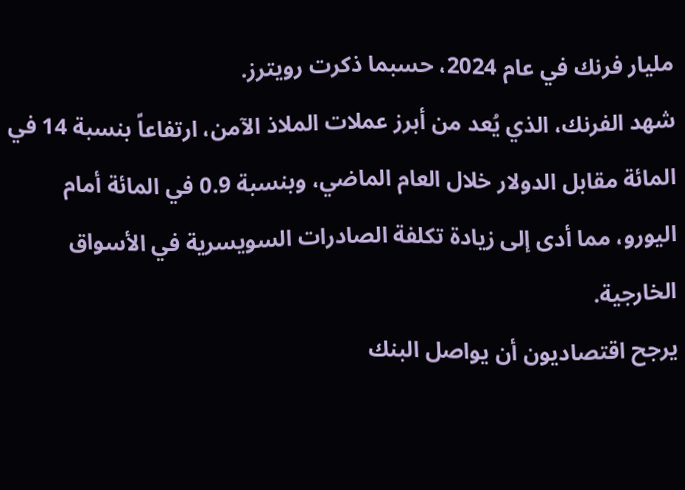مليار فرنك في عام 2024، حسبما ذكرت رويترز.
شهد الفرنك، الذي يُعد من أبرز عملات الملاذ الآمن، ارتفاعاً بنسبة 14 في المائة مقابل الدولار خلال العام الماضي، وبنسبة 0.9 في المائة أمام اليورو، مما أدى إلى زيادة تكلفة الصادرات السويسرية في الأسواق الخارجية.
يرجح اقتصاديون أن يواصل البنك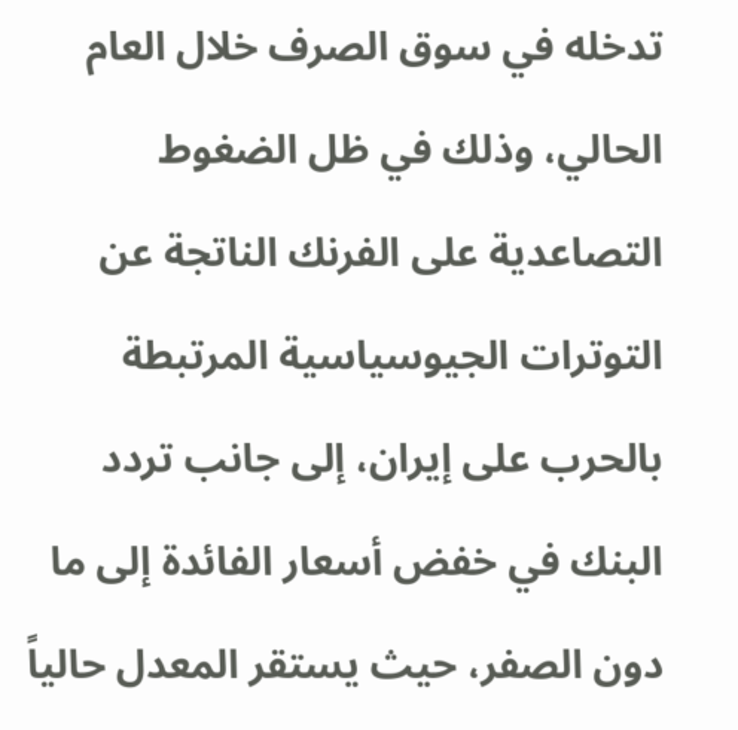تدخله في سوق الصرف خلال العام الحالي، وذلك في ظل الضغوط التصاعدية على الفرنك الناتجة عن التوترات الجيوسياسية المرتبطة بالحرب على إيران، إلى جانب تردد البنك في خفض أسعار الفائدة إلى ما دون الصفر، حيث يستقر المعدل حالياً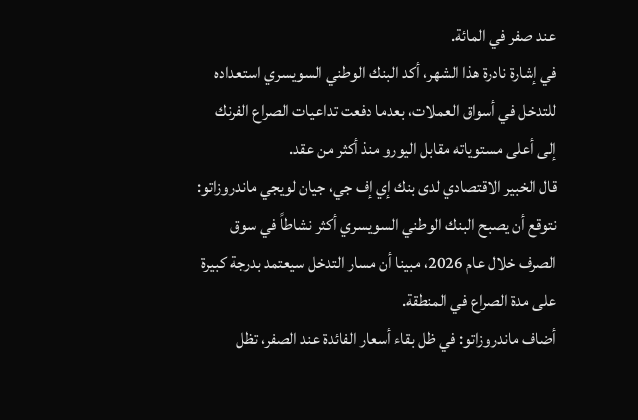عند صفر في المائة.
في إشارة نادرة هذا الشهر، أكد البنك الوطني السويسري استعداده للتدخل في أسواق العملات، بعدما دفعت تداعيات الصراع الفرنك إلى أعلى مستوياته مقابل اليورو منذ أكثر من عقد.
قال الخبير الاقتصادي لدى بنك إي إف جي، جيان لويجي ماندروزاتو: نتوقع أن يصبح البنك الوطني السويسري أكثر نشاطاً في سوق الصرف خلال عام 2026، مبينا أن مسار التدخل سيعتمد بدرجة كبيرة على مدة الصراع في المنطقة.
أضاف ماندروزاتو: في ظل بقاء أسعار الفائدة عند الصفر، تظل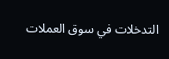التدخلات في سوق العملات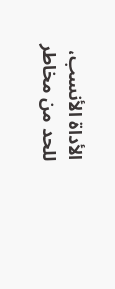الأداة الأنسب، للحد من مخاطر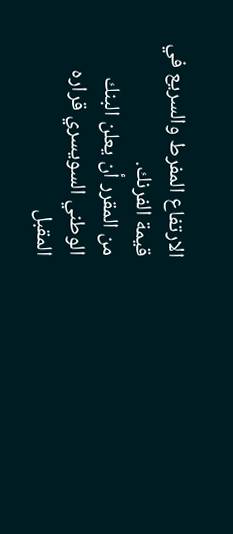الارتفاع المفرط والسريع في قيمة الفرنك.
من المقرر أن يعلن البنك الوطني السويسري قراره المقبل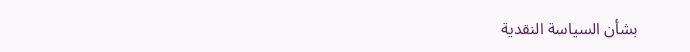بشأن السياسة النقدية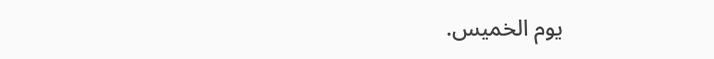يوم الخميس.